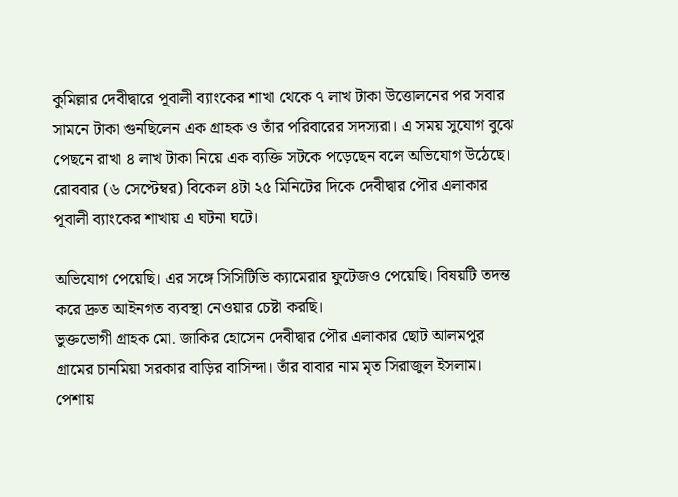কুমিল্লার দেবীদ্বারে পূবালী ব্যাংকের শাখা থেকে ৭ লাখ টাকা উত্তোলনের পর সবার সামনে টাকা গুনছিলেন এক গ্রাহক ও তাঁর পরিবারের সদস্যরা। এ সময় সুযোগ বুঝে পেছনে রাখা ৪ লাখ টাকা নিয়ে এক ব্যক্তি সটকে পড়েছেন বলে অভিযোগ উঠেছে।
রোববার (৬ সেপ্টেম্বর) বিকেল ৪টা ২৫ মিনিটের দিকে দেবীদ্বার পৌর এলাকার পূবালী ব্যাংকের শাখায় এ ঘটনা ঘটে।

অভিযোগ পেয়েছি। এর সঙ্গে সিসিটিভি ক্যামেরার ফুটেজও পেয়েছি। বিষয়টি তদন্ত করে দ্রুত আইনগত ব্যবস্থা নেওয়ার চেষ্টা করছি।
ভুক্তভোগী গ্রাহক মো. জাকির হোসেন দেবীদ্বার পৌর এলাকার ছোট আলমপুর গ্রামের চানমিয়া সরকার বাড়ির বাসিন্দা। তাঁর বাবার নাম মৃত সিরাজুল ইসলাম। পেশায়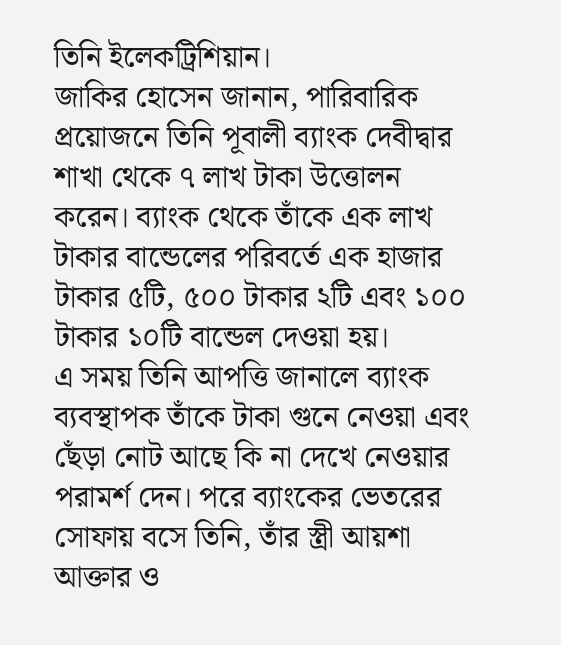তিনি ইলেকট্রিশিয়ান।
জাকির হোসেন জানান, পারিবারিক প্রয়োজনে তিনি পূবালী ব্যাংক দেবীদ্বার শাখা থেকে ৭ লাখ টাকা উত্তোলন করেন। ব্যাংক থেকে তাঁকে এক লাখ টাকার বান্ডেলের পরিবর্তে এক হাজার টাকার ৫টি, ৫০০ টাকার ২টি এবং ১০০ টাকার ১০টি বান্ডেল দেওয়া হয়।
এ সময় তিনি আপত্তি জানালে ব্যাংক ব্যবস্থাপক তাঁকে টাকা গুনে নেওয়া এবং ছেঁড়া নোট আছে কি না দেখে নেওয়ার পরামর্শ দেন। পরে ব্যাংকের ভেতরের সোফায় বসে তিনি, তাঁর স্ত্রী আয়শা আক্তার ও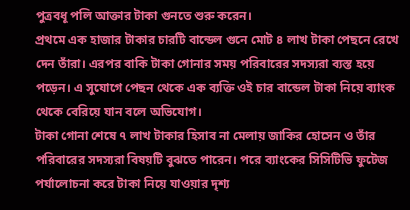পুত্রবধূ পলি আক্তার টাকা গুনতে শুরু করেন।
প্রথমে এক হাজার টাকার চারটি বান্ডেল গুনে মোট ৪ লাখ টাকা পেছনে রেখে দেন তাঁরা। এরপর বাকি টাকা গোনার সময় পরিবারের সদস্যরা ব্যস্ত হয়ে পড়েন। এ সুযোগে পেছন থেকে এক ব্যক্তি ওই চার বান্ডেল টাকা নিয়ে ব্যাংক থেকে বেরিয়ে যান বলে অভিযোগ।
টাকা গোনা শেষে ৭ লাখ টাকার হিসাব না মেলায় জাকির হোসেন ও তাঁর পরিবারের সদস্যরা বিষয়টি বুঝতে পারেন। পরে ব্যাংকের সিসিটিভি ফুটেজ পর্যালোচনা করে টাকা নিয়ে যাওয়ার দৃশ্য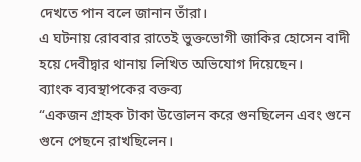দেখতে পান বলে জানান তাঁরা।
এ ঘটনায় রোববার রাতেই ভুক্তভোগী জাকির হোসেন বাদী হয়ে দেবীদ্বার থানায় লিখিত অভিযোগ দিয়েছেন।
ব্যাংক ব্যবস্থাপকের বক্তব্য
“একজন গ্রাহক টাকা উত্তোলন করে গুনছিলেন এবং গুনে গুনে পেছনে রাখছিলেন।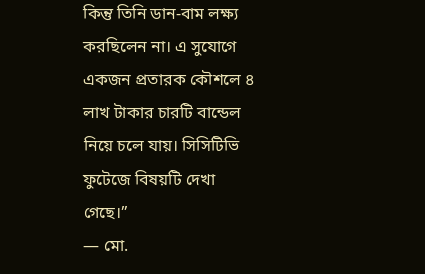কিন্তু তিনি ডান-বাম লক্ষ্য করছিলেন না। এ সুযোগে একজন প্রতারক কৌশলে ৪ লাখ টাকার চারটি বান্ডেল নিয়ে চলে যায়। সিসিটিভি ফুটেজে বিষয়টি দেখা গেছে।”
— মো.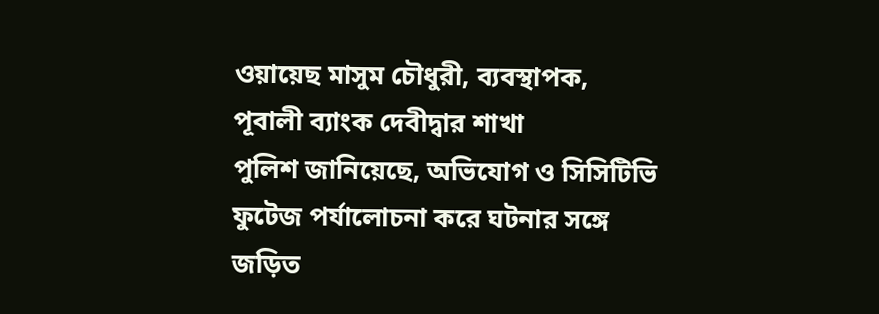ওয়ায়েছ মাসুম চৌধুরী, ব্যবস্থাপক, পূবালী ব্যাংক দেবীদ্বার শাখা
পুলিশ জানিয়েছে, অভিযোগ ও সিসিটিভি ফুটেজ পর্যালোচনা করে ঘটনার সঙ্গে জড়িত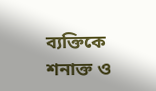ব্যক্তিকে শনাক্ত ও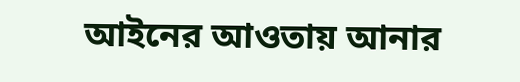আইনের আওতায় আনার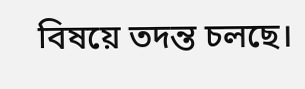বিষয়ে তদন্ত চলছে।